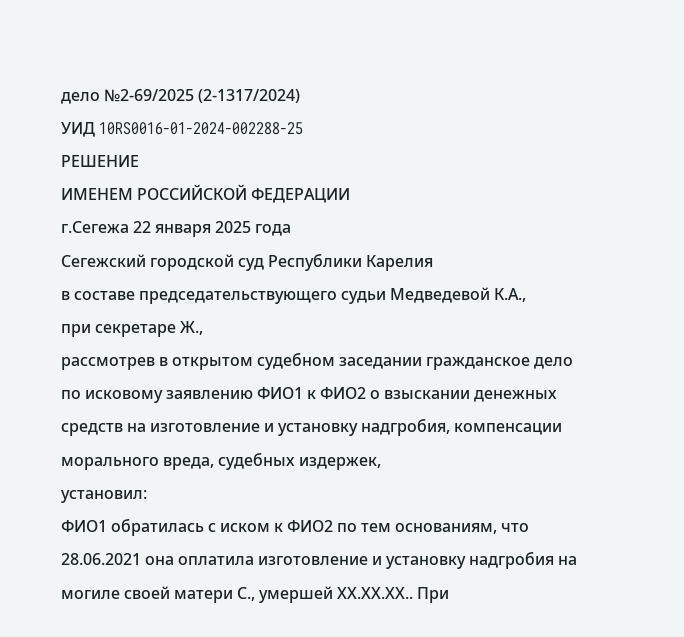дело №2-69/2025 (2-1317/2024)
УИД 10RS0016-01-2024-002288-25
РЕШЕНИЕ
ИМЕНЕМ РОССИЙСКОЙ ФЕДЕРАЦИИ
г.Сегежа 22 января 2025 года
Сегежский городской суд Республики Карелия
в составе председательствующего судьи Медведевой К.А.,
при секретаре Ж.,
рассмотрев в открытом судебном заседании гражданское дело по исковому заявлению ФИО1 к ФИО2 о взыскании денежных средств на изготовление и установку надгробия, компенсации морального вреда, судебных издержек,
установил:
ФИО1 обратилась с иском к ФИО2 по тем основаниям, что 28.06.2021 она оплатила изготовление и установку надгробия на могиле своей матери С., умершей ХХ.ХХ.ХХ.. При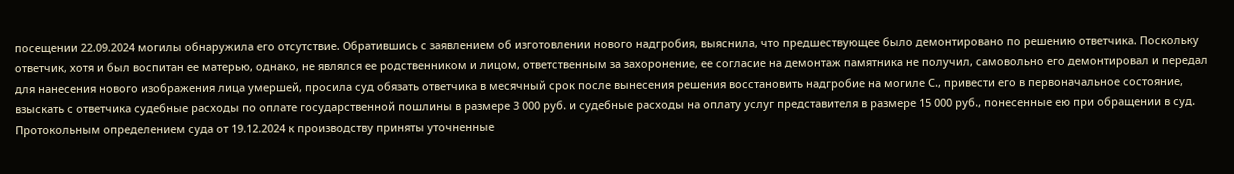посещении 22.09.2024 могилы обнаружила его отсутствие. Обратившись с заявлением об изготовлении нового надгробия, выяснила, что предшествующее было демонтировано по решению ответчика. Поскольку ответчик, хотя и был воспитан ее матерью, однако, не являлся ее родственником и лицом, ответственным за захоронение, ее согласие на демонтаж памятника не получил, самовольно его демонтировал и передал для нанесения нового изображения лица умершей, просила суд обязать ответчика в месячный срок после вынесения решения восстановить надгробие на могиле С., привести его в первоначальное состояние, взыскать с ответчика судебные расходы по оплате государственной пошлины в размере 3 000 руб. и судебные расходы на оплату услуг представителя в размере 15 000 руб., понесенные ею при обращении в суд.
Протокольным определением суда от 19.12.2024 к производству приняты уточненные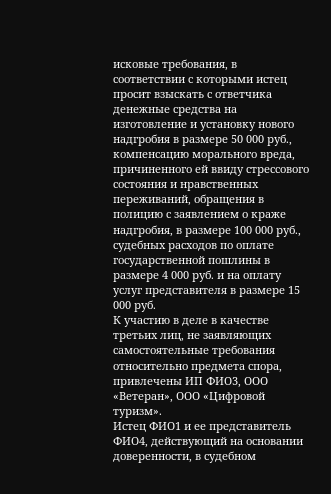исковые требования, в соответствии с которыми истец просит взыскать с ответчика денежные средства на изготовление и установку нового надгробия в размере 50 000 руб., компенсацию морального вреда, причиненного ей ввиду стрессового состояния и нравственных переживаний, обращения в полицию с заявлением о краже надгробия, в размере 100 000 руб., судебных расходов по оплате государственной пошлины в размере 4 000 руб. и на оплату услуг представителя в размере 15 000 руб.
К участию в деле в качестве третьих лиц, не заявляющих самостоятельные требования относительно предмета спора, привлечены ИП ФИО3, ООО «Ветеран», ООО «Цифровой туризм».
Истец ФИО1 и ее представитель ФИО4, действующий на основании доверенности, в судебном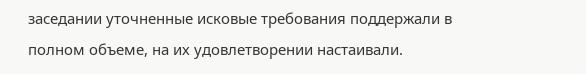заседании уточненные исковые требования поддержали в полном объеме, на их удовлетворении настаивали.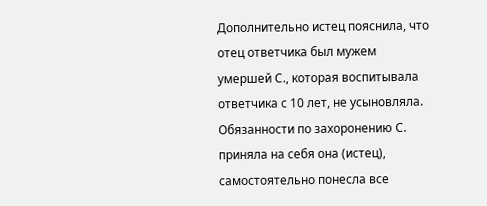Дополнительно истец пояснила, что отец ответчика был мужем умершей С., которая воспитывала ответчика с 10 лет, не усыновляла. Обязанности по захоронению С. приняла на себя она (истец), самостоятельно понесла все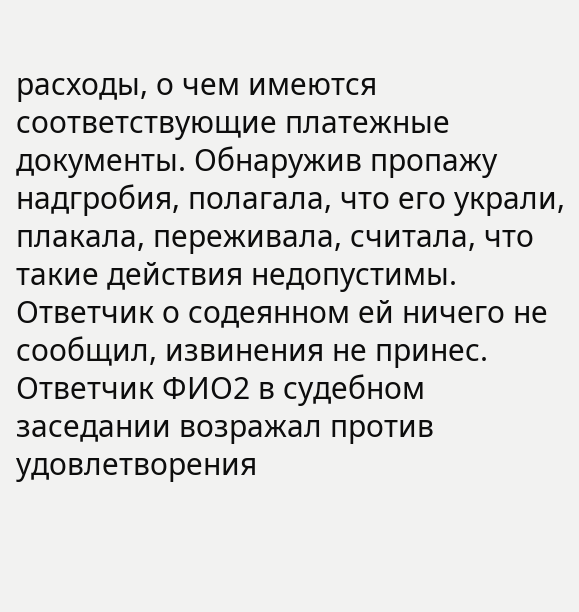расходы, о чем имеются соответствующие платежные документы. Обнаружив пропажу надгробия, полагала, что его украли, плакала, переживала, считала, что такие действия недопустимы. Ответчик о содеянном ей ничего не сообщил, извинения не принес.
Ответчик ФИО2 в судебном заседании возражал против удовлетворения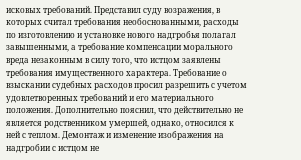исковых требований. Представил суду возражения, в которых считал требования необоснованными, расходы по изготовлению и установке нового надгробья полагал завышенными, а требование компенсации морального вреда незаконным в силу того, что истцом заявлены требования имущественного характера. Требование о взыскании судебных расходов просил разрешить с учетом удовлетворенных требований и его материального положения. Дополнительно пояснил, что действительно не является родственником умершей, однако, относился к ней с теплом. Демонтаж и изменение изображения на надгробии с истцом не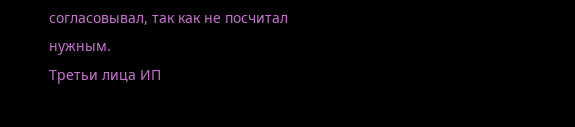согласовывал, так как не посчитал нужным.
Третьи лица ИП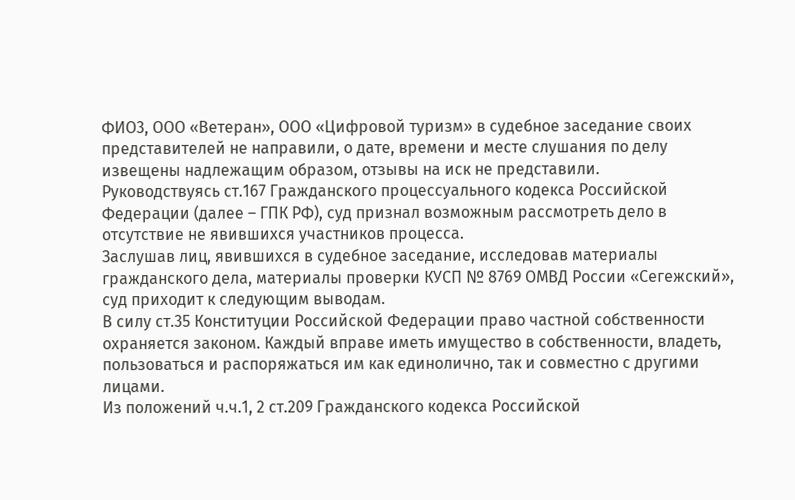ФИО3, ООО «Ветеран», ООО «Цифровой туризм» в судебное заседание своих представителей не направили, о дате, времени и месте слушания по делу извещены надлежащим образом, отзывы на иск не представили.
Руководствуясь ст.167 Гражданского процессуального кодекса Российской Федерации (далее – ГПК РФ), суд признал возможным рассмотреть дело в отсутствие не явившихся участников процесса.
Заслушав лиц, явившихся в судебное заседание, исследовав материалы гражданского дела, материалы проверки КУСП № 8769 ОМВД России «Сегежский», суд приходит к следующим выводам.
В силу ст.35 Конституции Российской Федерации право частной собственности охраняется законом. Каждый вправе иметь имущество в собственности, владеть, пользоваться и распоряжаться им как единолично, так и совместно с другими лицами.
Из положений ч.ч.1, 2 ст.209 Гражданского кодекса Российской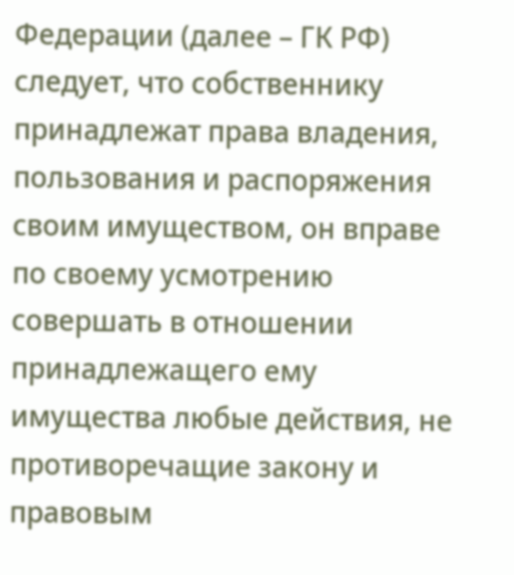Федерации (далее – ГК РФ) следует, что собственнику принадлежат права владения, пользования и распоряжения своим имуществом, он вправе по своему усмотрению совершать в отношении принадлежащего ему имущества любые действия, не противоречащие закону и правовым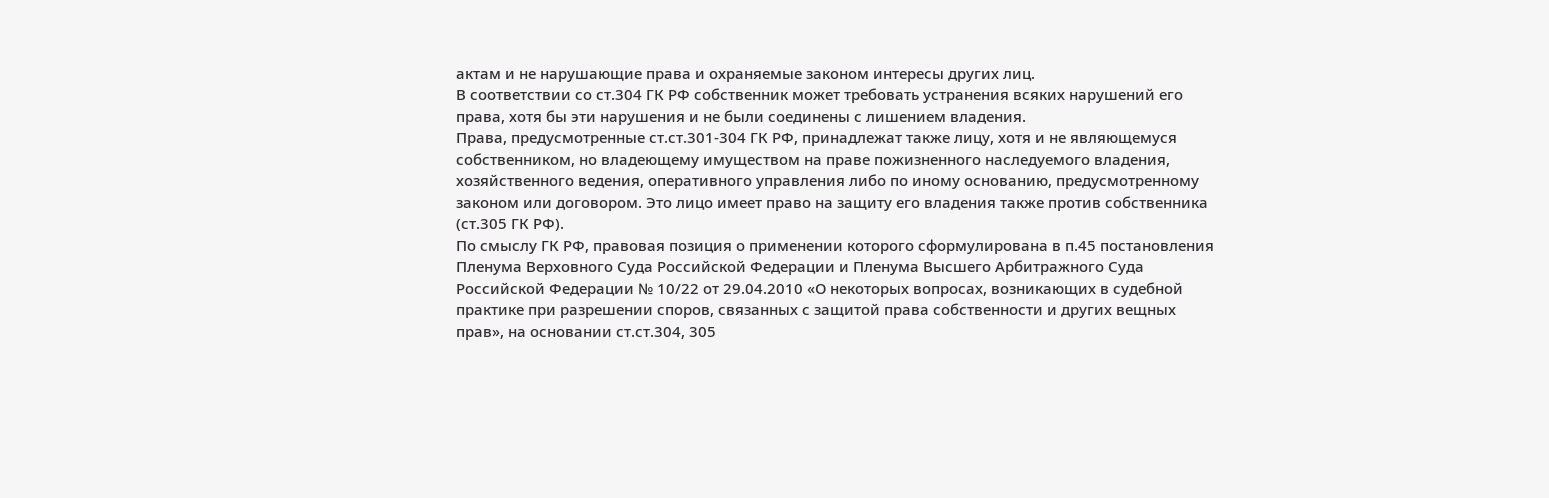актам и не нарушающие права и охраняемые законом интересы других лиц.
В соответствии со ст.304 ГК РФ собственник может требовать устранения всяких нарушений его права, хотя бы эти нарушения и не были соединены с лишением владения.
Права, предусмотренные ст.ст.301-304 ГК РФ, принадлежат также лицу, хотя и не являющемуся собственником, но владеющему имуществом на праве пожизненного наследуемого владения, хозяйственного ведения, оперативного управления либо по иному основанию, предусмотренному законом или договором. Это лицо имеет право на защиту его владения также против собственника (ст.305 ГК РФ).
По смыслу ГК РФ, правовая позиция о применении которого сформулирована в п.45 постановления Пленума Верховного Суда Российской Федерации и Пленума Высшего Арбитражного Суда Российской Федерации № 10/22 от 29.04.2010 «О некоторых вопросах, возникающих в судебной практике при разрешении споров, связанных с защитой права собственности и других вещных прав», на основании ст.ст.304, 305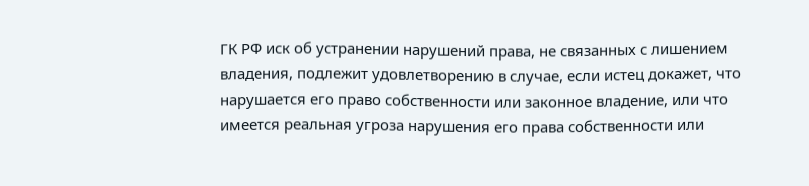ГК РФ иск об устранении нарушений права, не связанных с лишением владения, подлежит удовлетворению в случае, если истец докажет, что нарушается его право собственности или законное владение, или что имеется реальная угроза нарушения его права собственности или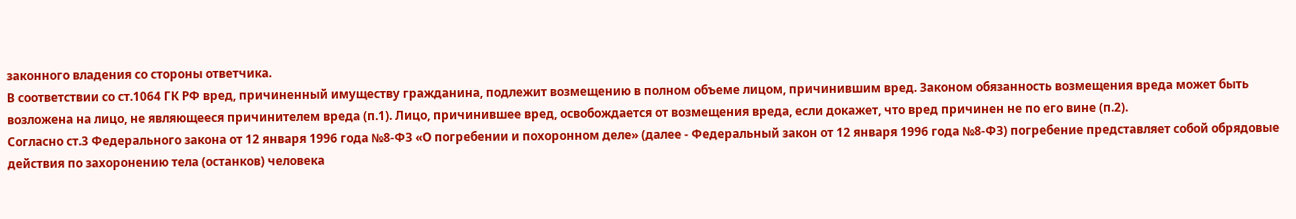законного владения со стороны ответчика.
В соответствии со ст.1064 ГК РФ вред, причиненный имуществу гражданина, подлежит возмещению в полном объеме лицом, причинившим вред. Законом обязанность возмещения вреда может быть возложена на лицо, не являющееся причинителем вреда (п.1). Лицо, причинившее вред, освобождается от возмещения вреда, если докажет, что вред причинен не по его вине (п.2).
Согласно ст.3 Федерального закона от 12 января 1996 года №8-ФЗ «О погребении и похоронном деле» (далее - Федеральный закон от 12 января 1996 года №8-ФЗ) погребение представляет собой обрядовые действия по захоронению тела (останков) человека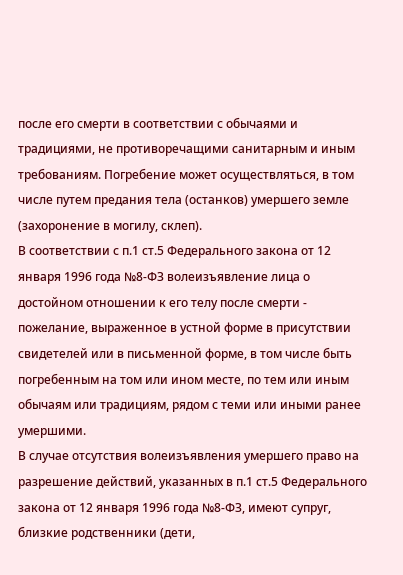после его смерти в соответствии с обычаями и традициями, не противоречащими санитарным и иным требованиям. Погребение может осуществляться, в том числе путем предания тела (останков) умершего земле (захоронение в могилу, склеп).
В соответствии с п.1 ст.5 Федерального закона от 12 января 1996 года №8-ФЗ волеизъявление лица о достойном отношении к его телу после смерти - пожелание, выраженное в устной форме в присутствии свидетелей или в письменной форме, в том числе быть погребенным на том или ином месте, по тем или иным обычаям или традициям, рядом с теми или иными ранее умершими.
В случае отсутствия волеизъявления умершего право на разрешение действий, указанных в п.1 ст.5 Федерального закона от 12 января 1996 года №8-ФЗ, имеют супруг, близкие родственники (дети,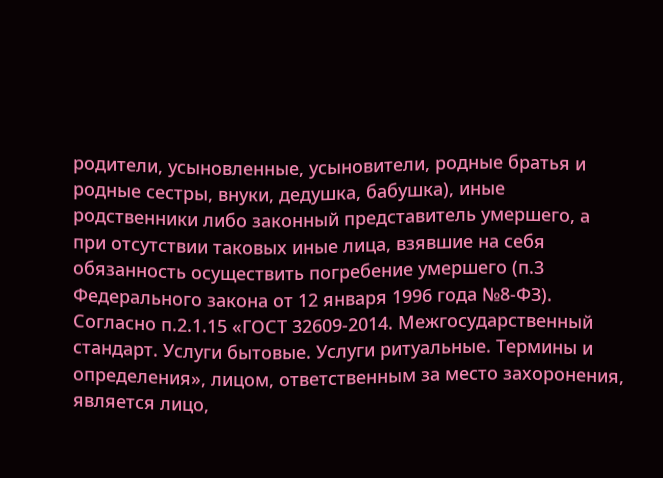родители, усыновленные, усыновители, родные братья и родные сестры, внуки, дедушка, бабушка), иные родственники либо законный представитель умершего, а при отсутствии таковых иные лица, взявшие на себя обязанность осуществить погребение умершего (п.3 Федерального закона от 12 января 1996 года №8-ФЗ).
Согласно п.2.1.15 «ГОСТ 32609-2014. Межгосударственный стандарт. Услуги бытовые. Услуги ритуальные. Термины и определения», лицом, ответственным за место захоронения, является лицо,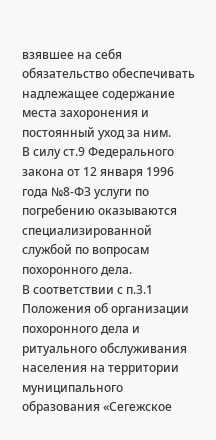взявшее на себя обязательство обеспечивать надлежащее содержание места захоронения и постоянный уход за ним.
В силу ст.9 Федерального закона от 12 января 1996 года №8-ФЗ услуги по погребению оказываются специализированной службой по вопросам похоронного дела.
В соответствии с п.3.1 Положения об организации похоронного дела и ритуального обслуживания населения на территории муниципального образования «Сегежское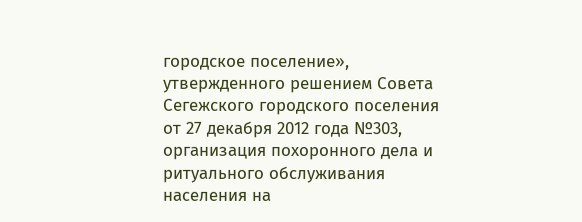городское поселение», утвержденного решением Совета Сегежского городского поселения от 27 декабря 2012 года №303, организация похоронного дела и ритуального обслуживания населения на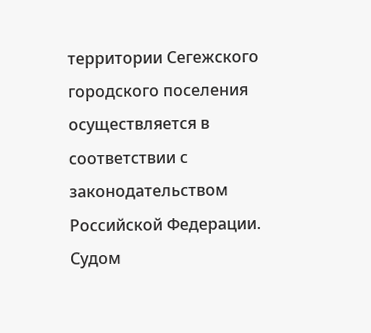территории Сегежского городского поселения осуществляется в соответствии с законодательством Российской Федерации.
Судом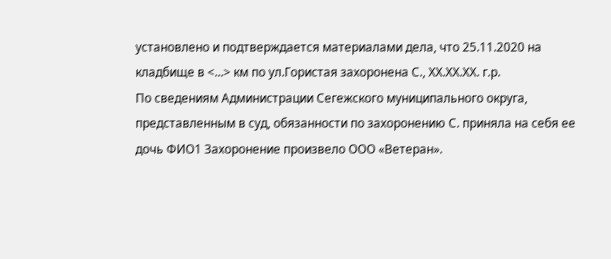установлено и подтверждается материалами дела, что 25.11.2020 на кладбище в <...> км по ул.Гористая захоронена С., ХХ.ХХ.ХХ. г.р.
По сведениям Администрации Сегежского муниципального округа, представленным в суд, обязанности по захоронению С. приняла на себя ее дочь ФИО1 Захоронение произвело ООО «Ветеран».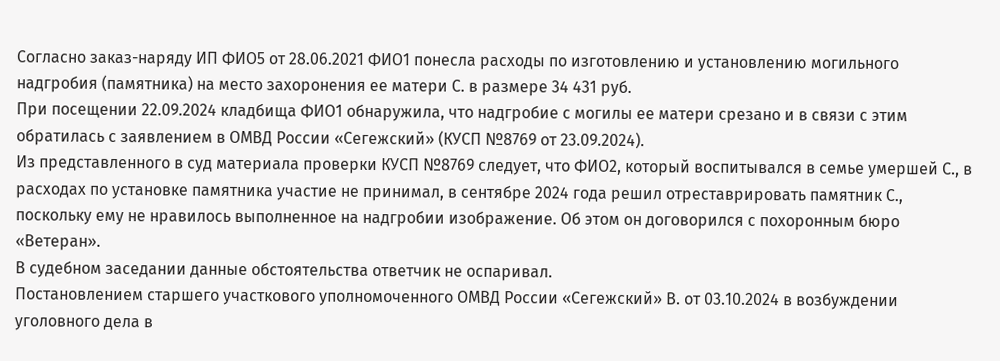Согласно заказ-наряду ИП ФИО5 от 28.06.2021 ФИО1 понесла расходы по изготовлению и установлению могильного надгробия (памятника) на место захоронения ее матери С. в размере 34 431 руб.
При посещении 22.09.2024 кладбища ФИО1 обнаружила, что надгробие с могилы ее матери срезано и в связи с этим обратилась с заявлением в ОМВД России «Сегежский» (КУСП №8769 от 23.09.2024).
Из представленного в суд материала проверки КУСП №8769 следует, что ФИО2, который воспитывался в семье умершей С., в расходах по установке памятника участие не принимал, в сентябре 2024 года решил отреставрировать памятник С., поскольку ему не нравилось выполненное на надгробии изображение. Об этом он договорился с похоронным бюро «Ветеран».
В судебном заседании данные обстоятельства ответчик не оспаривал.
Постановлением старшего участкового уполномоченного ОМВД России «Сегежский» В. от 03.10.2024 в возбуждении уголовного дела в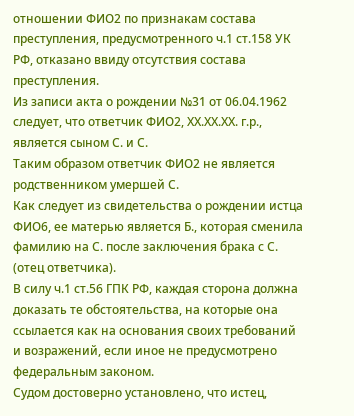отношении ФИО2 по признакам состава преступления, предусмотренного ч.1 ст.158 УК РФ, отказано ввиду отсутствия состава преступления.
Из записи акта о рождении №31 от 06.04.1962 следует, что ответчик ФИО2, ХХ.ХХ.ХХ. г.р., является сыном С. и С.
Таким образом ответчик ФИО2 не является родственником умершей С.
Как следует из свидетельства о рождении истца ФИО6, ее матерью является Б., которая сменила фамилию на С. после заключения брака с С. (отец ответчика).
В силу ч.1 ст.56 ГПК РФ, каждая сторона должна доказать те обстоятельства, на которые она ссылается как на основания своих требований и возражений, если иное не предусмотрено федеральным законом.
Судом достоверно установлено, что истец,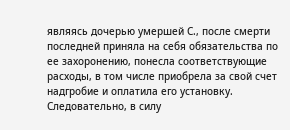являясь дочерью умершей С., после смерти последней приняла на себя обязательства по ее захоронению, понесла соответствующие расходы, в том числе приобрела за свой счет надгробие и оплатила его установку.
Следовательно, в силу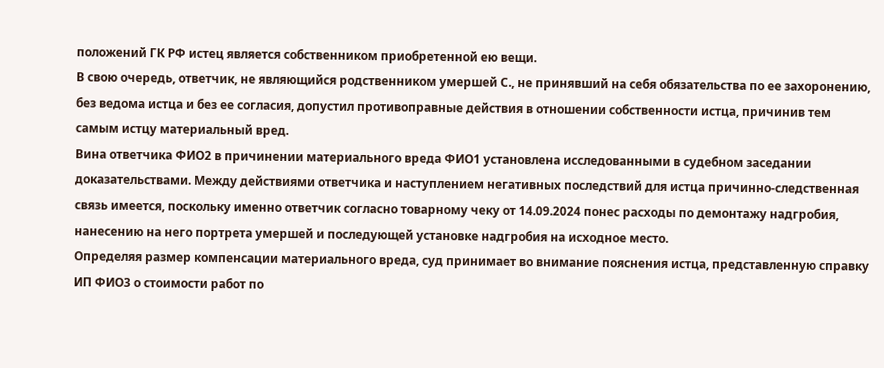положений ГК РФ истец является собственником приобретенной ею вещи.
В свою очередь, ответчик, не являющийся родственником умершей С., не принявший на себя обязательства по ее захоронению, без ведома истца и без ее согласия, допустил противоправные действия в отношении собственности истца, причинив тем самым истцу материальный вред.
Вина ответчика ФИО2 в причинении материального вреда ФИО1 установлена исследованными в судебном заседании доказательствами. Между действиями ответчика и наступлением негативных последствий для истца причинно-следственная связь имеется, поскольку именно ответчик согласно товарному чеку от 14.09.2024 понес расходы по демонтажу надгробия, нанесению на него портрета умершей и последующей установке надгробия на исходное место.
Определяя размер компенсации материального вреда, суд принимает во внимание пояснения истца, представленную справку ИП ФИО3 о стоимости работ по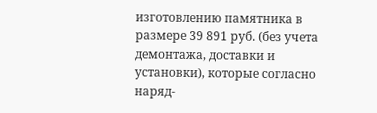изготовлению памятника в размере 39 891 руб. (без учета демонтажа, доставки и установки), которые согласно наряд-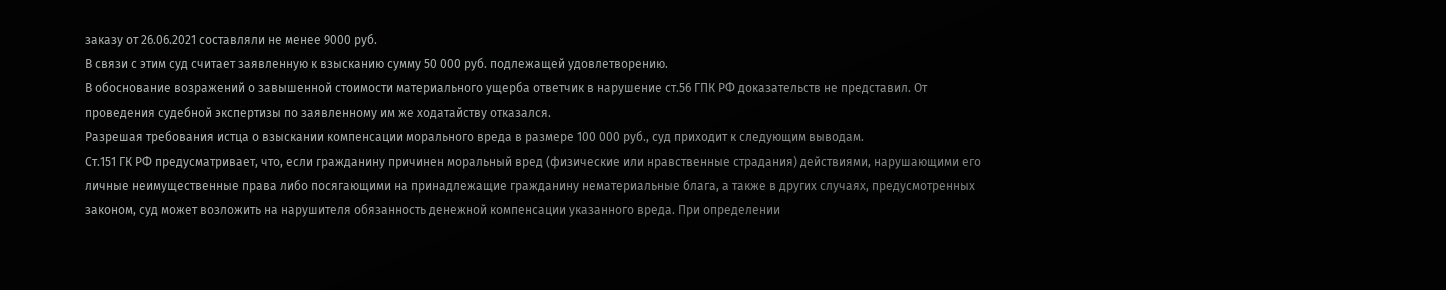заказу от 26.06.2021 составляли не менее 9000 руб.
В связи с этим суд считает заявленную к взысканию сумму 50 000 руб. подлежащей удовлетворению.
В обоснование возражений о завышенной стоимости материального ущерба ответчик в нарушение ст.56 ГПК РФ доказательств не представил. От проведения судебной экспертизы по заявленному им же ходатайству отказался.
Разрешая требования истца о взыскании компенсации морального вреда в размере 100 000 руб., суд приходит к следующим выводам.
Ст.151 ГК РФ предусматривает, что, если гражданину причинен моральный вред (физические или нравственные страдания) действиями, нарушающими его личные неимущественные права либо посягающими на принадлежащие гражданину нематериальные блага, а также в других случаях, предусмотренных законом, суд может возложить на нарушителя обязанность денежной компенсации указанного вреда. При определении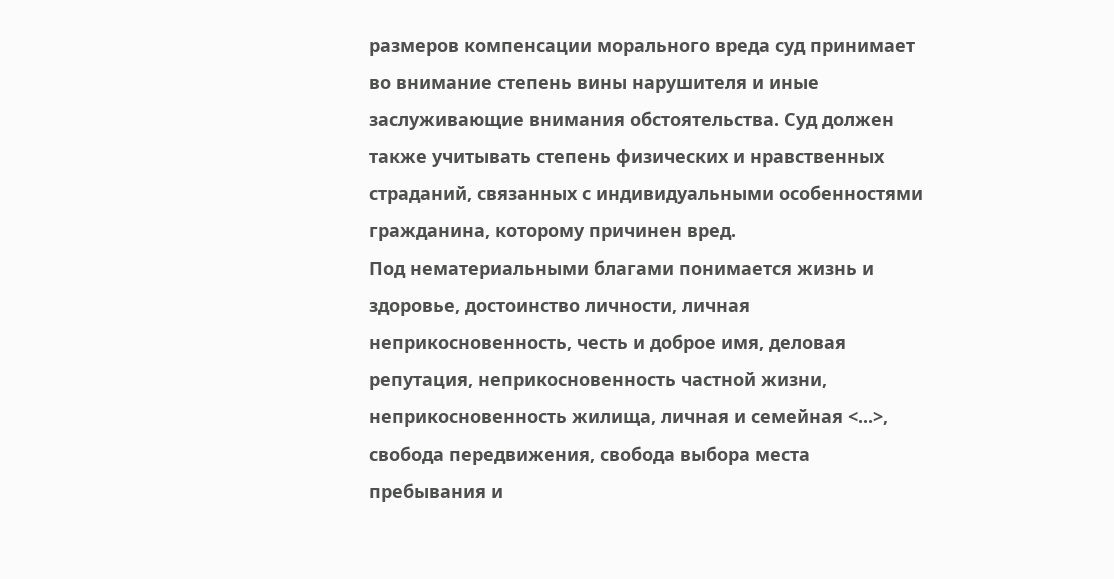размеров компенсации морального вреда суд принимает во внимание степень вины нарушителя и иные заслуживающие внимания обстоятельства. Суд должен также учитывать степень физических и нравственных страданий, связанных с индивидуальными особенностями гражданина, которому причинен вред.
Под нематериальными благами понимается жизнь и здоровье, достоинство личности, личная неприкосновенность, честь и доброе имя, деловая репутация, неприкосновенность частной жизни, неприкосновенность жилища, личная и семейная <...>, свобода передвижения, свобода выбора места пребывания и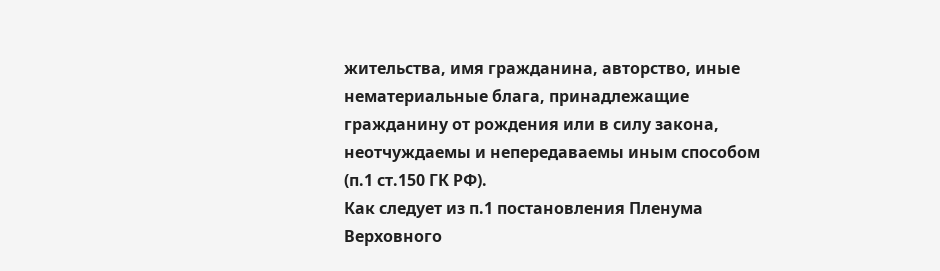жительства, имя гражданина, авторство, иные нематериальные блага, принадлежащие гражданину от рождения или в силу закона, неотчуждаемы и непередаваемы иным способом (п.1 ст.150 ГК РФ).
Как следует из п.1 постановления Пленума Верховного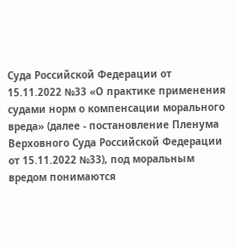Суда Российской Федерации от 15.11.2022 №33 «О практике применения судами норм о компенсации морального вреда» (далее - постановление Пленума Верховного Суда Российской Федерации от 15.11.2022 №33), под моральным вредом понимаются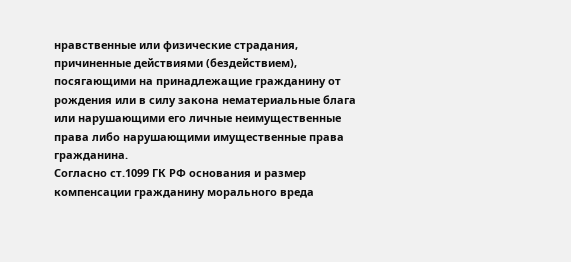нравственные или физические страдания, причиненные действиями (бездействием), посягающими на принадлежащие гражданину от рождения или в силу закона нематериальные блага или нарушающими его личные неимущественные права либо нарушающими имущественные права гражданина.
Согласно ст.1099 ГК РФ основания и размер компенсации гражданину морального вреда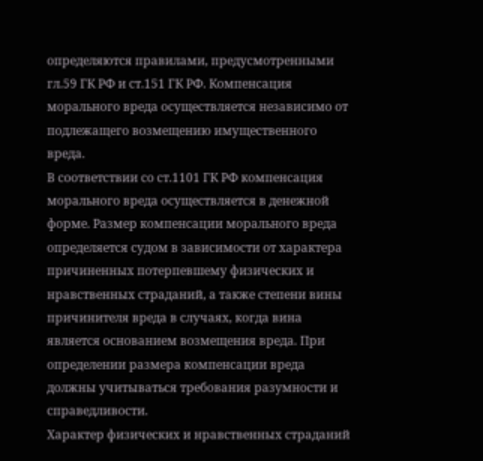определяются правилами, предусмотренными гл.59 ГК РФ и ст.151 ГК РФ. Компенсация морального вреда осуществляется независимо от подлежащего возмещению имущественного вреда.
В соответствии со ст.1101 ГК РФ компенсация морального вреда осуществляется в денежной форме. Размер компенсации морального вреда определяется судом в зависимости от характера причиненных потерпевшему физических и нравственных страданий, а также степени вины причинителя вреда в случаях, когда вина является основанием возмещения вреда. При определении размера компенсации вреда должны учитываться требования разумности и справедливости.
Характер физических и нравственных страданий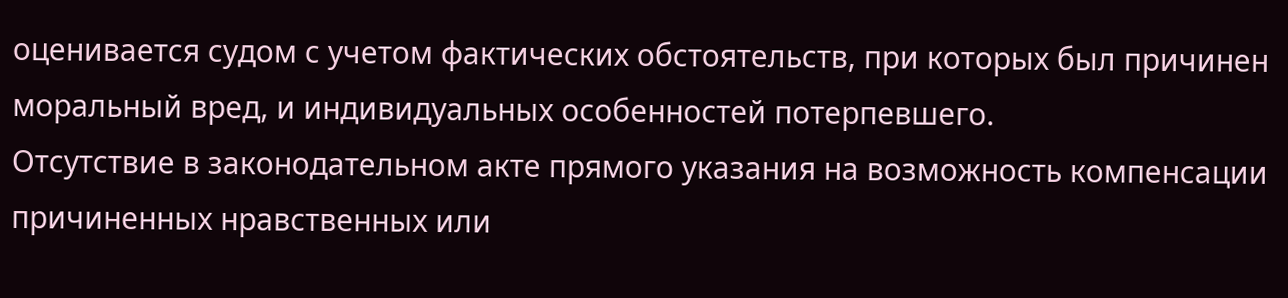оценивается судом с учетом фактических обстоятельств, при которых был причинен моральный вред, и индивидуальных особенностей потерпевшего.
Отсутствие в законодательном акте прямого указания на возможность компенсации причиненных нравственных или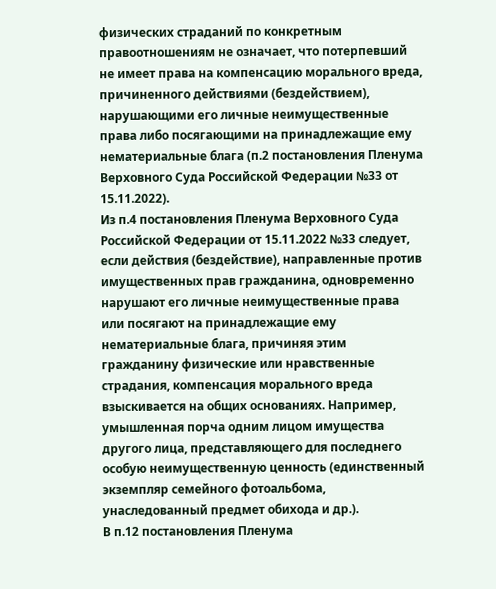физических страданий по конкретным правоотношениям не означает, что потерпевший не имеет права на компенсацию морального вреда, причиненного действиями (бездействием), нарушающими его личные неимущественные права либо посягающими на принадлежащие ему нематериальные блага (п.2 постановления Пленума Верховного Суда Российской Федерации №33 от 15.11.2022).
Из п.4 постановления Пленума Верховного Суда Российской Федерации от 15.11.2022 №33 следует, если действия (бездействие), направленные против имущественных прав гражданина, одновременно нарушают его личные неимущественные права или посягают на принадлежащие ему нематериальные блага, причиняя этим гражданину физические или нравственные страдания, компенсация морального вреда взыскивается на общих основаниях. Например, умышленная порча одним лицом имущества другого лица, представляющего для последнего особую неимущественную ценность (единственный экземпляр семейного фотоальбома, унаследованный предмет обихода и др.).
В п.12 постановления Пленума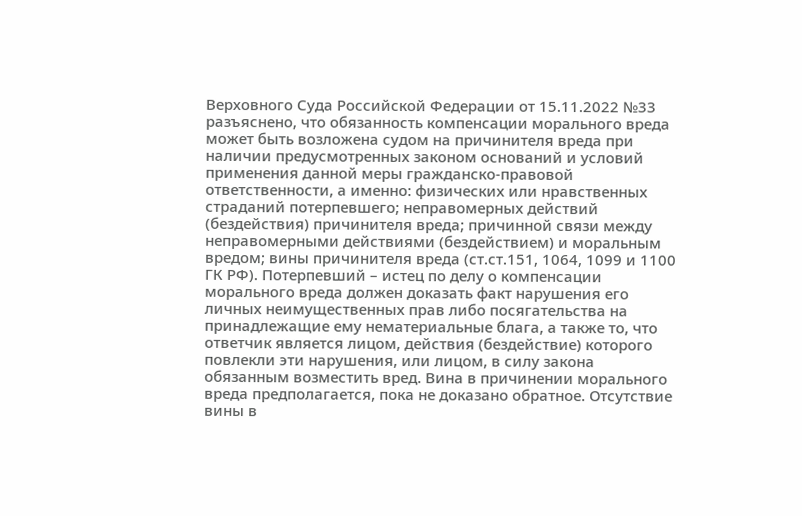Верховного Суда Российской Федерации от 15.11.2022 №33 разъяснено, что обязанность компенсации морального вреда может быть возложена судом на причинителя вреда при наличии предусмотренных законом оснований и условий применения данной меры гражданско-правовой ответственности, а именно: физических или нравственных страданий потерпевшего; неправомерных действий (бездействия) причинителя вреда; причинной связи между неправомерными действиями (бездействием) и моральным вредом; вины причинителя вреда (ст.ст.151, 1064, 1099 и 1100 ГК РФ). Потерпевший – истец по делу о компенсации морального вреда должен доказать факт нарушения его личных неимущественных прав либо посягательства на принадлежащие ему нематериальные блага, а также то, что ответчик является лицом, действия (бездействие) которого повлекли эти нарушения, или лицом, в силу закона обязанным возместить вред. Вина в причинении морального вреда предполагается, пока не доказано обратное. Отсутствие вины в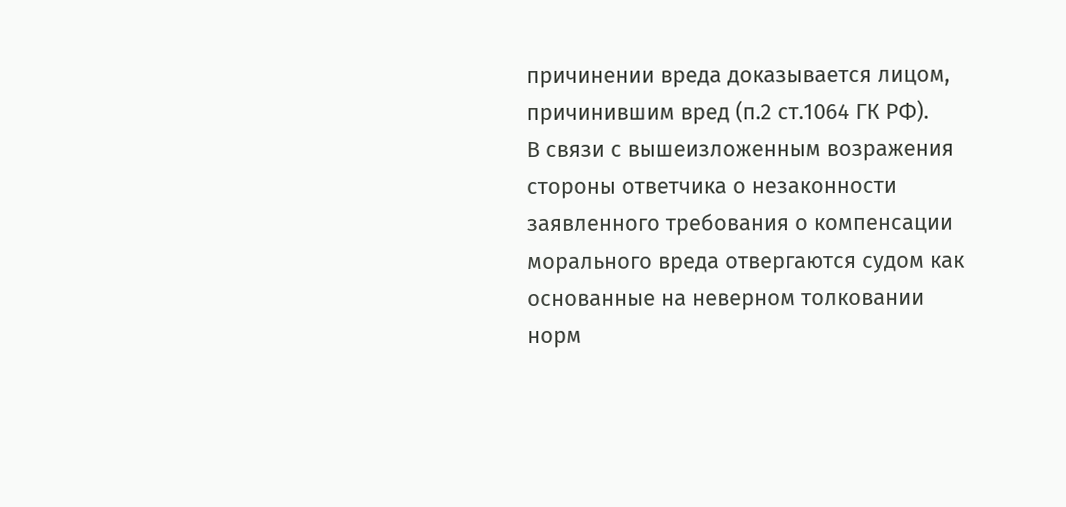причинении вреда доказывается лицом, причинившим вред (п.2 ст.1064 ГК РФ).
В связи с вышеизложенным возражения стороны ответчика о незаконности заявленного требования о компенсации морального вреда отвергаются судом как основанные на неверном толковании норм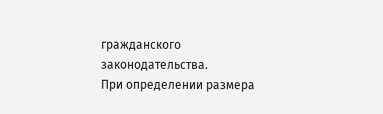гражданского законодательства.
При определении размера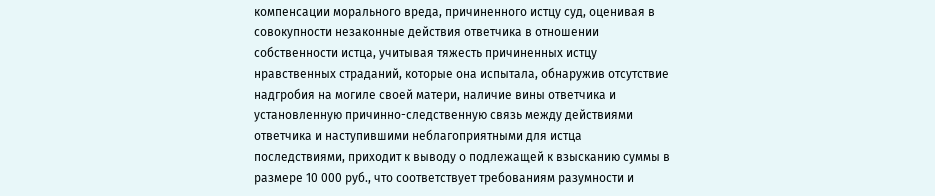компенсации морального вреда, причиненного истцу суд, оценивая в совокупности незаконные действия ответчика в отношении собственности истца, учитывая тяжесть причиненных истцу нравственных страданий, которые она испытала, обнаружив отсутствие надгробия на могиле своей матери, наличие вины ответчика и установленную причинно-следственную связь между действиями ответчика и наступившими неблагоприятными для истца последствиями, приходит к выводу о подлежащей к взысканию суммы в размере 10 000 руб., что соответствует требованиям разумности и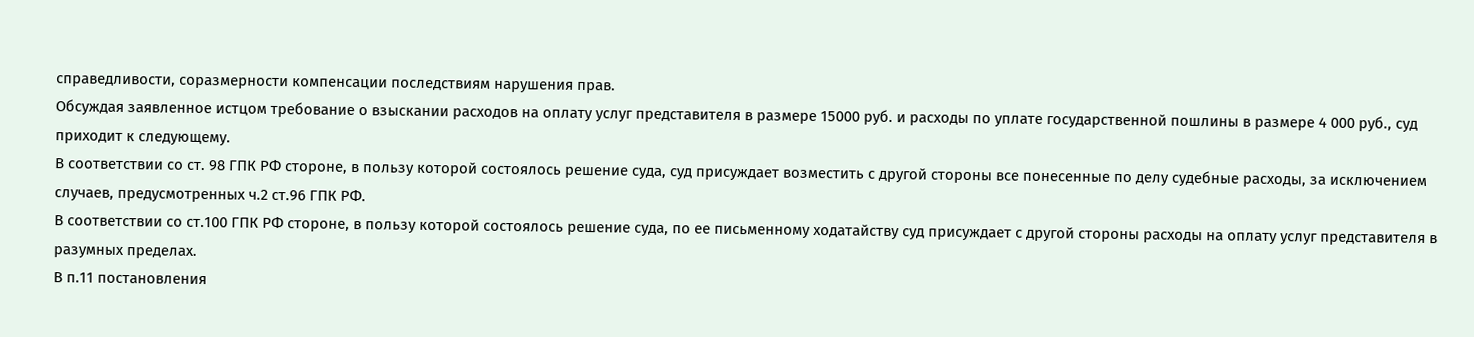справедливости, соразмерности компенсации последствиям нарушения прав.
Обсуждая заявленное истцом требование о взыскании расходов на оплату услуг представителя в размере 15000 руб. и расходы по уплате государственной пошлины в размере 4 000 руб., суд приходит к следующему.
В соответствии со ст. 98 ГПК РФ стороне, в пользу которой состоялось решение суда, суд присуждает возместить с другой стороны все понесенные по делу судебные расходы, за исключением случаев, предусмотренных ч.2 ст.96 ГПК РФ.
В соответствии со ст.100 ГПК РФ стороне, в пользу которой состоялось решение суда, по ее письменному ходатайству суд присуждает с другой стороны расходы на оплату услуг представителя в разумных пределах.
В п.11 постановления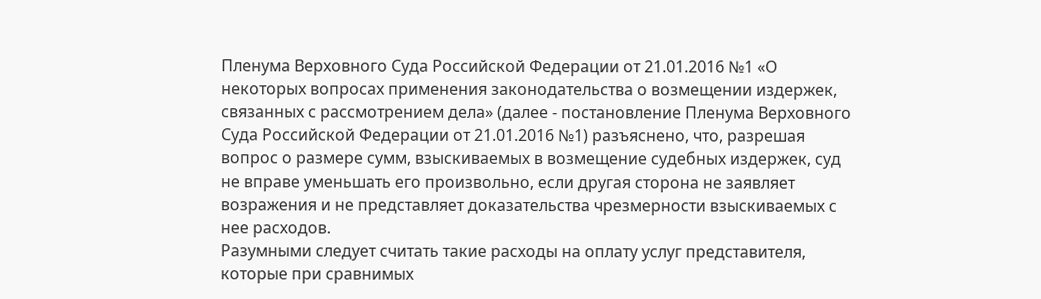Пленума Верховного Суда Российской Федерации от 21.01.2016 №1 «О некоторых вопросах применения законодательства о возмещении издержек, связанных с рассмотрением дела» (далее - постановление Пленума Верховного Суда Российской Федерации от 21.01.2016 №1) разъяснено, что, разрешая вопрос о размере сумм, взыскиваемых в возмещение судебных издержек, суд не вправе уменьшать его произвольно, если другая сторона не заявляет возражения и не представляет доказательства чрезмерности взыскиваемых с нее расходов.
Разумными следует считать такие расходы на оплату услуг представителя, которые при сравнимых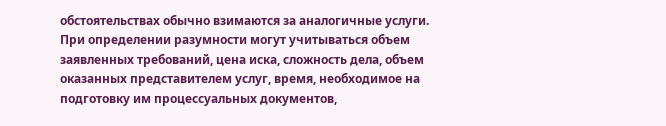обстоятельствах обычно взимаются за аналогичные услуги. При определении разумности могут учитываться объем заявленных требований, цена иска, сложность дела, объем оказанных представителем услуг, время, необходимое на подготовку им процессуальных документов,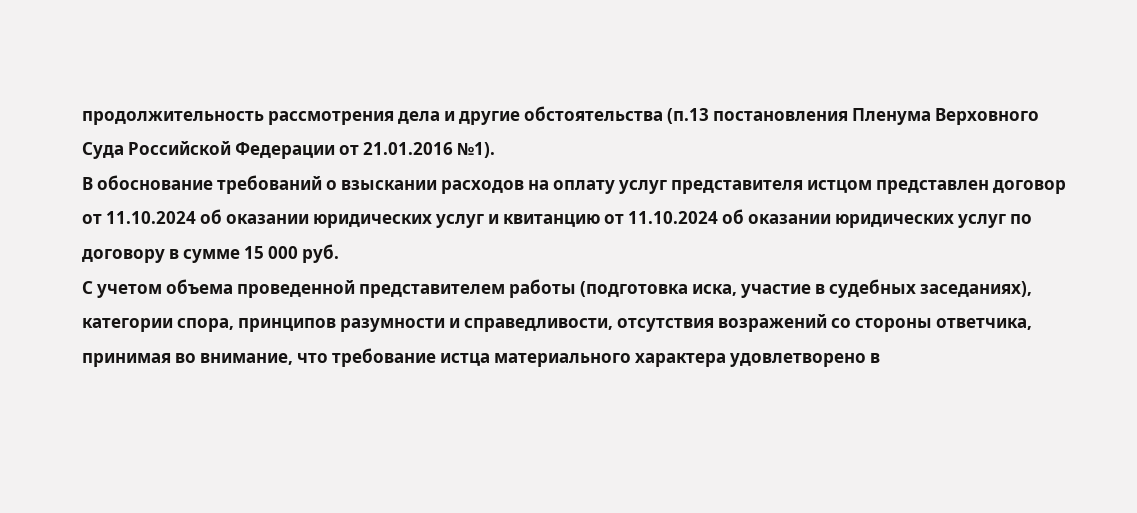продолжительность рассмотрения дела и другие обстоятельства (п.13 постановления Пленума Верховного Суда Российской Федерации от 21.01.2016 №1).
В обоснование требований о взыскании расходов на оплату услуг представителя истцом представлен договор от 11.10.2024 об оказании юридических услуг и квитанцию от 11.10.2024 об оказании юридических услуг по договору в сумме 15 000 руб.
С учетом объема проведенной представителем работы (подготовка иска, участие в судебных заседаниях), категории спора, принципов разумности и справедливости, отсутствия возражений со стороны ответчика, принимая во внимание, что требование истца материального характера удовлетворено в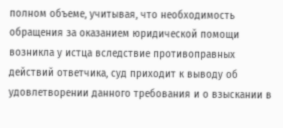полном объеме, учитывая, что необходимость обращения за оказанием юридической помощи возникла у истца вследствие противоправных действий ответчика, суд приходит к выводу об удовлетворении данного требования и о взыскании в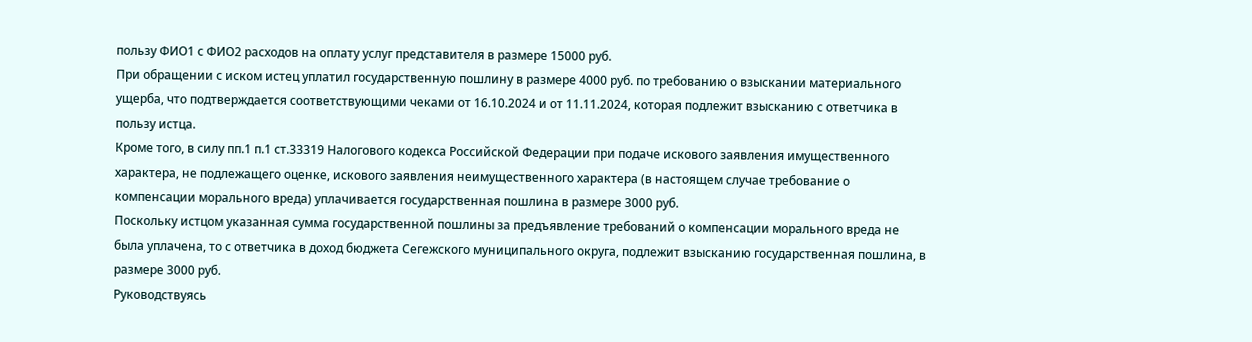пользу ФИО1 с ФИО2 расходов на оплату услуг представителя в размере 15000 руб.
При обращении с иском истец уплатил государственную пошлину в размере 4000 руб. по требованию о взыскании материального ущерба, что подтверждается соответствующими чеками от 16.10.2024 и от 11.11.2024, которая подлежит взысканию с ответчика в пользу истца.
Кроме того, в силу пп.1 п.1 ст.33319 Налогового кодекса Российской Федерации при подаче искового заявления имущественного характера, не подлежащего оценке, искового заявления неимущественного характера (в настоящем случае требование о компенсации морального вреда) уплачивается государственная пошлина в размере 3000 руб.
Поскольку истцом указанная сумма государственной пошлины за предъявление требований о компенсации морального вреда не была уплачена, то с ответчика в доход бюджета Сегежского муниципального округа, подлежит взысканию государственная пошлина, в размере 3000 руб.
Руководствуясь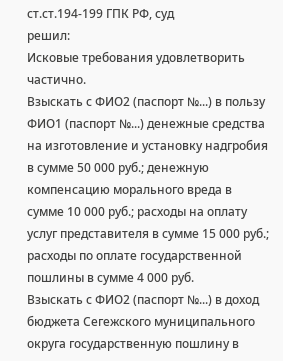ст.ст.194-199 ГПК РФ, суд
решил:
Исковые требования удовлетворить частично.
Взыскать с ФИО2 (паспорт №...) в пользу ФИО1 (паспорт №...) денежные средства на изготовление и установку надгробия в сумме 50 000 руб.; денежную компенсацию морального вреда в сумме 10 000 руб.; расходы на оплату услуг представителя в сумме 15 000 руб.; расходы по оплате государственной пошлины в сумме 4 000 руб.
Взыскать с ФИО2 (паспорт №...) в доход бюджета Сегежского муниципального округа государственную пошлину в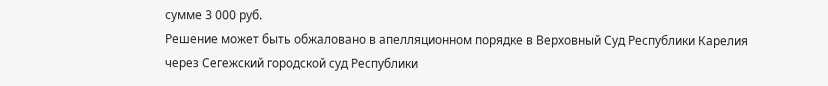сумме 3 000 руб.
Решение может быть обжаловано в апелляционном порядке в Верховный Суд Республики Карелия через Сегежский городской суд Республики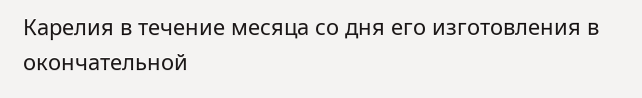Карелия в течение месяца со дня его изготовления в окончательной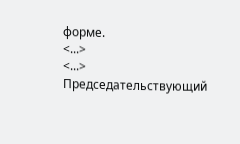форме.
<...>
<...>
Председательствующий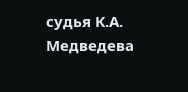судья К.А. Медведева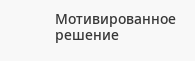Мотивированное решение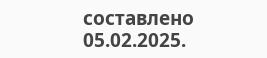составлено 05.02.2025.